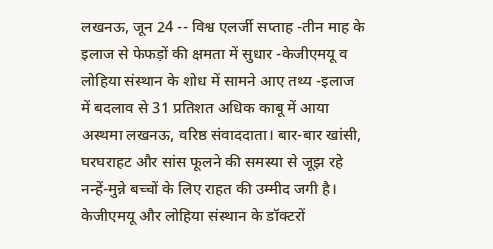लखनऊ, जून 24 -- विश्व एलर्जी सप्ताह -तीन माह के इलाज से फेफड़ों की क्षमता में सुधार -केजीएमयू व लोहिया संस्थान के शोध में सामने आए तथ्य -इलाज में बदलाव से 31 प्रतिशत अधिक काबू में आया अस्थमा लखनऊ, वरिष्ठ संवाददाता। बार-बार खांसी, घरघराहट और सांस फूलने की समस्या से जूझ रहे नन्हें-मुन्ने बच्चों के लिए राहत की उम्मीद जगी है। केजीएमयू और लोहिया संस्थान के डॉक्टरों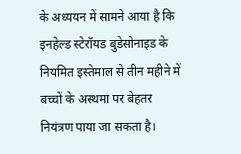के अध्ययन में सामने आया है कि इनहेल्ड स्टेरॉयड बुडेसोनाइड के नियमित इस्तेमाल से तीन महीने में बच्चों के अस्थमा पर बेहतर नियंत्रण पाया जा सकता है।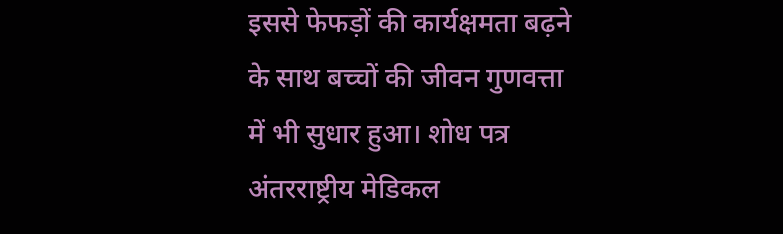इससे फेफड़ों की कार्यक्षमता बढ़ने के साथ बच्चों की जीवन गुणवत्ता में भी सुधार हुआ। शोध पत्र अंतरराष्ट्रीय मेडिकल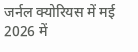जर्नल क्योरियस में मई 2026 में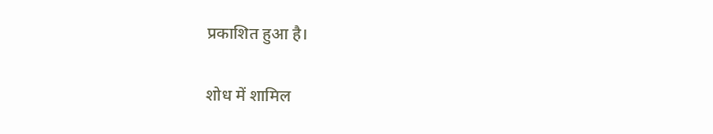प्रकाशित हुआ है।

शोध में शामिल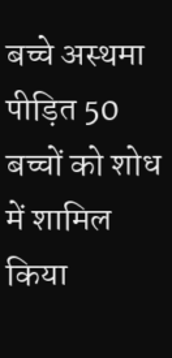बच्चे अस्थमा पीड़ित 50 बच्चों को शोध में शामिल किया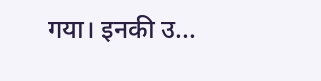गया। इनकी उ...